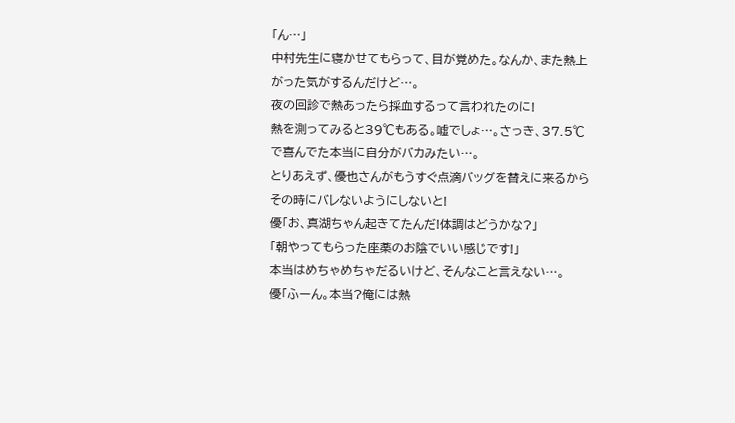「ん…」
中村先生に寝かせてもらって、目が覚めた。なんか、また熱上がった気がするんだけど…。
夜の回診で熱あったら採血するって言われたのに!
熱を測ってみると39℃もある。嘘でしょ…。さっき、37.5℃で喜んでた本当に自分がバカみたい…。
とりあえず、優也さんがもうすぐ点滴バッグを替えに来るからその時にバレないようにしないと!
優「お、真湖ちゃん起きてたんだ!体調はどうかな?」
「朝やってもらった座薬のお陰でいい感じです!」
本当はめちゃめちゃだるいけど、そんなこと言えない…。
優「ふーん。本当?俺には熱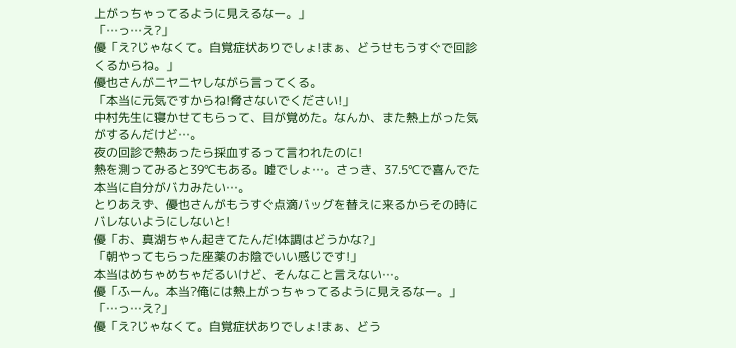上がっちゃってるように見えるなー。」
「…っ…え?」
優「え?じゃなくて。自覚症状ありでしょ!まぁ、どうせもうすぐで回診くるからね。」
優也さんがニヤニヤしながら言ってくる。
「本当に元気ですからね!脅さないでください!」
中村先生に寝かせてもらって、目が覚めた。なんか、また熱上がった気がするんだけど…。
夜の回診で熱あったら採血するって言われたのに!
熱を測ってみると39℃もある。嘘でしょ…。さっき、37.5℃で喜んでた本当に自分がバカみたい…。
とりあえず、優也さんがもうすぐ点滴バッグを替えに来るからその時にバレないようにしないと!
優「お、真湖ちゃん起きてたんだ!体調はどうかな?」
「朝やってもらった座薬のお陰でいい感じです!」
本当はめちゃめちゃだるいけど、そんなこと言えない…。
優「ふーん。本当?俺には熱上がっちゃってるように見えるなー。」
「…っ…え?」
優「え?じゃなくて。自覚症状ありでしょ!まぁ、どう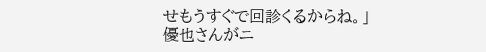せもうすぐで回診くるからね。」
優也さんがニ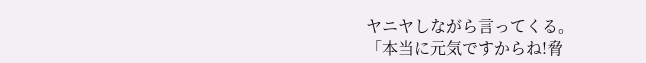ヤニヤしながら言ってくる。
「本当に元気ですからね!脅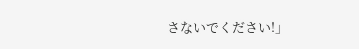さないでください!」